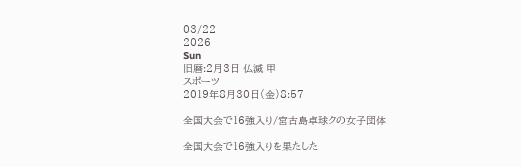03/22
2026
Sun
旧暦:2月3日 仏滅 甲
スポーツ
2019年8月30日(金)8:57

全国大会で16強入り/宮古島卓球クの女子団体

全国大会で16強入りを果たした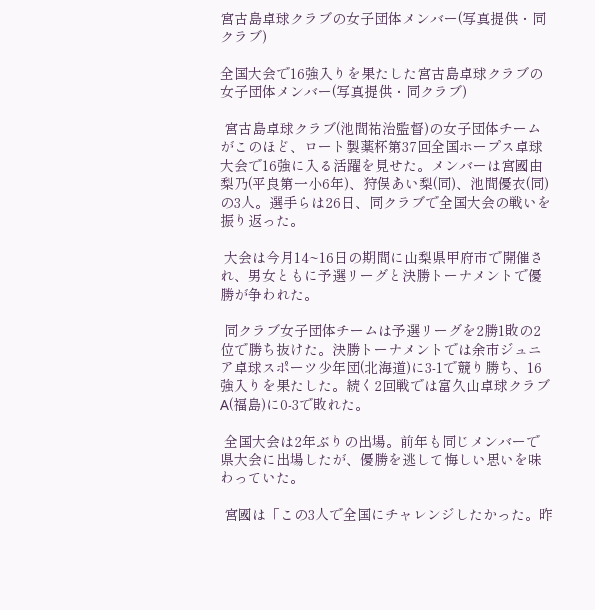宮古島卓球クラブの女子団体メンバー(写真提供・同クラブ)

全国大会で16強入りを果たした宮古島卓球クラブの女子団体メンバー(写真提供・同クラブ)

 宮古島卓球クラブ(池間祐治監督)の女子団体チームがこのほど、ロート製薬杯第37回全国ホープス卓球大会で16強に入る活躍を見せた。メンバーは宮國由梨乃(平良第一小6年)、狩俣あい梨(同)、池間優衣(同)の3人。選手らは26日、同クラブで全国大会の戦いを振り返った。

 大会は今月14~16日の期間に山梨県甲府市で開催され、男女ともに予選リーグと決勝トーナメントで優勝が争われた。

 同クラブ女子団体チームは予選リーグを2勝1敗の2位で勝ち抜けた。決勝トーナメントでは余市ジュニア卓球スポーツ少年団(北海道)に3-1で競り勝ち、16強入りを果たした。続く2回戦では富久山卓球クラブA(福島)に0-3で敗れた。

 全国大会は2年ぶりの出場。前年も同じメンバーで県大会に出場したが、優勝を逃して悔しい思いを味わっていた。

 宮國は「この3人で全国にチャレンジしたかった。昨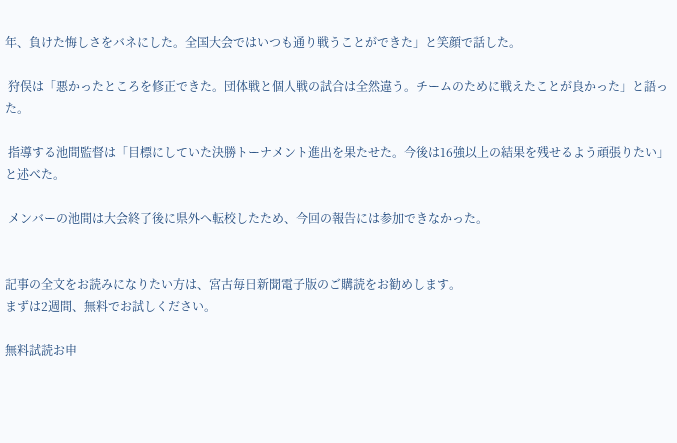年、負けた悔しさをバネにした。全国大会ではいつも通り戦うことができた」と笑顔で話した。

 狩俣は「悪かったところを修正できた。団体戦と個人戦の試合は全然違う。チームのために戦えたことが良かった」と語った。

 指導する池間監督は「目標にしていた決勝トーナメント進出を果たせた。今後は16強以上の結果を残せるよう頑張りたい」と述べた。

 メンバーの池間は大会終了後に県外へ転校したため、今回の報告には参加できなかった。


記事の全文をお読みになりたい方は、宮古毎日新聞電子版のご購読をお勧めします。
まずは2週間、無料でお試しください。

無料試読お申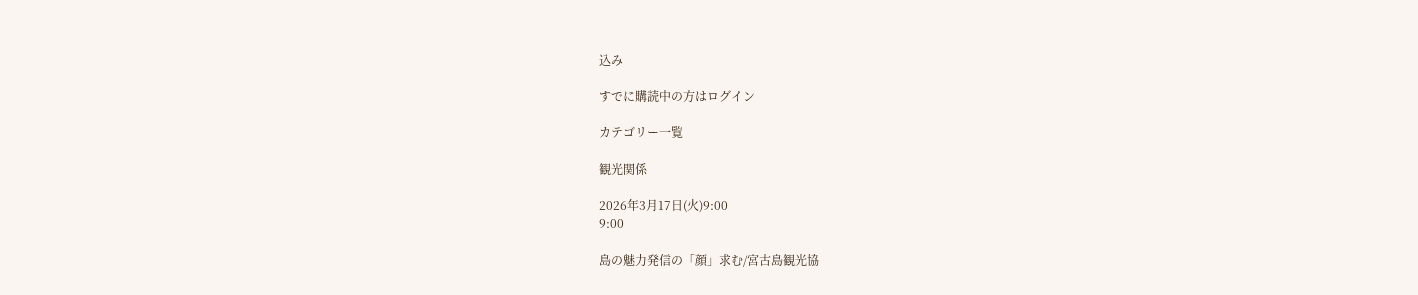込み

すでに購読中の方はログイン

カテゴリー一覧

観光関係

2026年3月17日(火)9:00
9:00

島の魅力発信の「顔」求む/宮古島観光協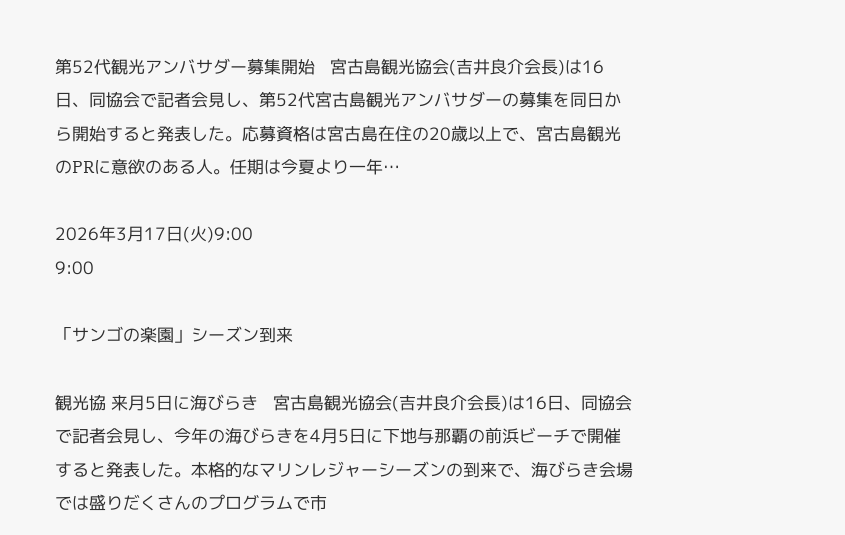第52代観光アンバサダー募集開始   宮古島観光協会(吉井良介会長)は16日、同協会で記者会見し、第52代宮古島観光アンバサダーの募集を同日から開始すると発表した。応募資格は宮古島在住の20歳以上で、宮古島観光のPRに意欲のある人。任期は今夏より一年…

2026年3月17日(火)9:00
9:00

「サンゴの楽園」シーズン到来

観光協 来月5日に海びらき   宮古島観光協会(吉井良介会長)は16日、同協会で記者会見し、今年の海びらきを4月5日に下地与那覇の前浜ビーチで開催すると発表した。本格的なマリンレジャーシーズンの到来で、海びらき会場では盛りだくさんのプログラムで市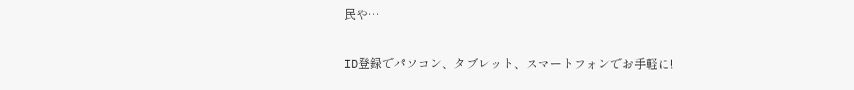民や…

ID登録でパソコン、タブレット、スマートフォンでお手軽に!